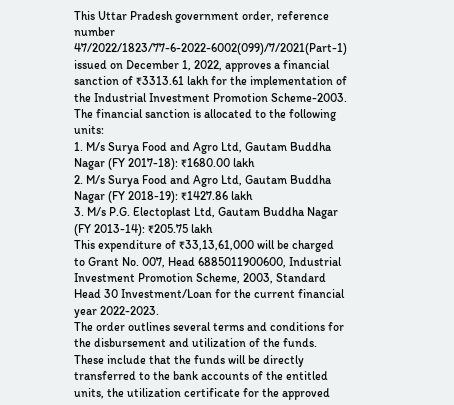This Uttar Pradesh government order, reference number 47/2022/1823/77-6-2022-6002(099)/7/2021(Part-1) issued on December 1, 2022, approves a financial sanction of ₹3313.61 lakh for the implementation of the Industrial Investment Promotion Scheme-2003.
The financial sanction is allocated to the following units:
1. M/s Surya Food and Agro Ltd, Gautam Buddha Nagar (FY 2017-18): ₹1680.00 lakh
2. M/s Surya Food and Agro Ltd, Gautam Buddha Nagar (FY 2018-19): ₹1427.86 lakh
3. M/s P.G. Electoplast Ltd, Gautam Buddha Nagar (FY 2013-14): ₹205.75 lakh
This expenditure of ₹33,13,61,000 will be charged to Grant No. 007, Head 6885011900600, Industrial Investment Promotion Scheme, 2003, Standard Head 30 Investment/Loan for the current financial year 2022-2023.
The order outlines several terms and conditions for the disbursement and utilization of the funds. These include that the funds will be directly transferred to the bank accounts of the entitled units, the utilization certificate for the approved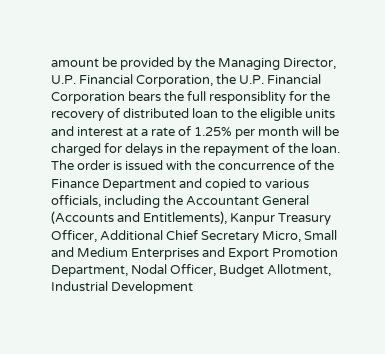amount be provided by the Managing Director, U.P. Financial Corporation, the U.P. Financial Corporation bears the full responsiblity for the recovery of distributed loan to the eligible units and interest at a rate of 1.25% per month will be charged for delays in the repayment of the loan.
The order is issued with the concurrence of the Finance Department and copied to various officials, including the Accountant General (Accounts and Entitlements), Kanpur Treasury Officer, Additional Chief Secretary Micro, Small and Medium Enterprises and Export Promotion Department, Nodal Officer, Budget Allotment, Industrial Development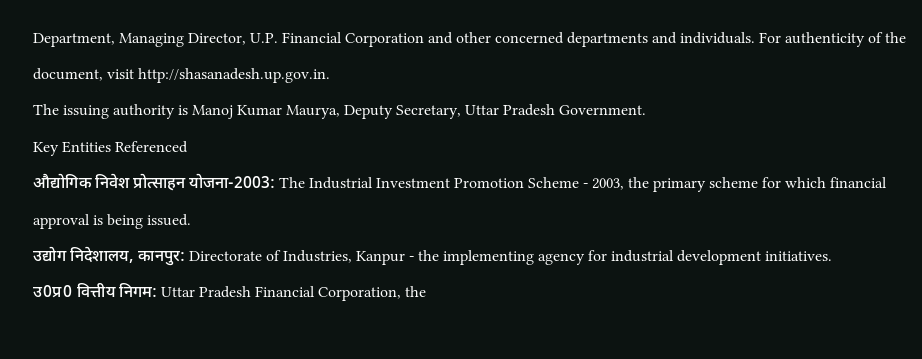Department, Managing Director, U.P. Financial Corporation and other concerned departments and individuals. For authenticity of the document, visit http://shasanadesh.up.gov.in.
The issuing authority is Manoj Kumar Maurya, Deputy Secretary, Uttar Pradesh Government.
Key Entities Referenced
औद्योगिक निवेश प्रोत्साहन योजना-2003: The Industrial Investment Promotion Scheme - 2003, the primary scheme for which financial approval is being issued.
उद्योग निदेशालय, कानपुर: Directorate of Industries, Kanpur - the implementing agency for industrial development initiatives.
उ0प्र0 वित्तीय निगम: Uttar Pradesh Financial Corporation, the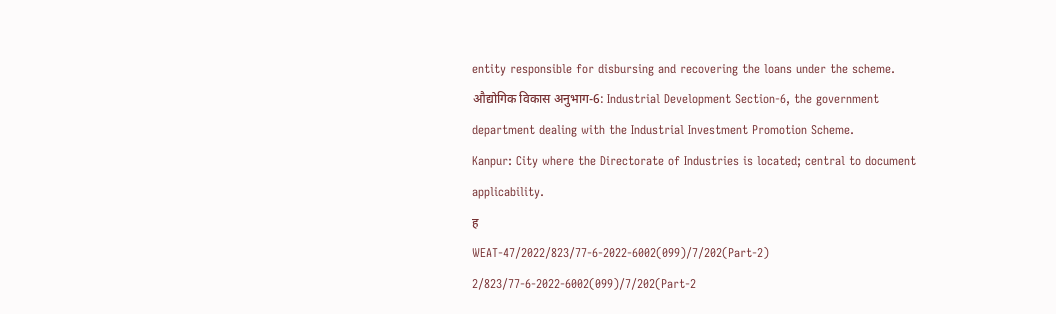entity responsible for disbursing and recovering the loans under the scheme.
औद्योगिक विकास अनुभाग-6: Industrial Development Section-6, the government department dealing with the Industrial Investment Promotion Scheme.
Kanpur: City where the Directorate of Industries is located; central to document applicability.
ह
WEAT-47/2022/823/77-6-2022-6002(099)/7/202(Part-2) 2/823/77-6-2022-6002(099)/7/202(Part-2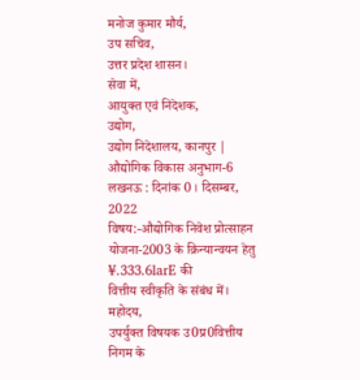मनोज कुमार मौर्य,
उप सचिव,
उत्तर प्रदेश शासन।
सेवा में,
आयुक्त एवं निदेशक,
उद्योग,
उद्योग निदेशालय, कानपुर |
औद्योगिक विकास अनुभाग-6 लखनऊ : दिनांक 0। दिसम्बर, 2022
विषय:-औद्योगिक निवेश प्रोत्साहन योजना-2003 के क्रिन्यान्वयन हेतु ¥.333.6larE की
वित्तीय स्वीकृति के संबंध में।
महोदय,
उपर्युक्त विषयक उ0प्र0वित्तीय निगम के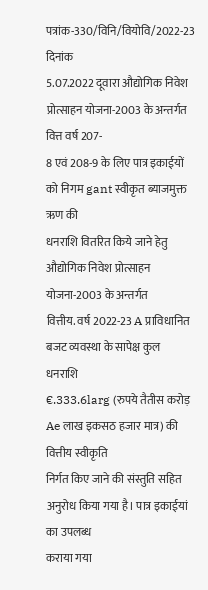पत्रांक-330/विनि/वियोवि/2022-23 दिनांक
5.07.2022 दूवारा औद्योगिक निवेश प्रोत्साहन योजना-2003 के अन्तर्गत वित्त वर्ष 207-
8 एवं 208-9 के लिए पात्र इकाईयों को निगम gant स्वीकृत ब्याजमुक्त ऋण की
धनराशि वितरित किये जाने हेतु औद्योगिक निवेश प्रोत्साहन योजना-2003 के अन्तर्गत
वित्तीय. वर्ष 2022-23 A प्राविधानित बजट व्यवस्था के सापेक्ष कुल धनराशि
€.333.6larg (रुपये तैतीस करोड़ Ae लाख इकसठ हजार मात्र) की वित्तीय स्वीकृति
निर्गत किए जाने की संस्तुति सहित अनुरोध किया गया है। पात्र इकाईयां का उपलब्ध
कराया गया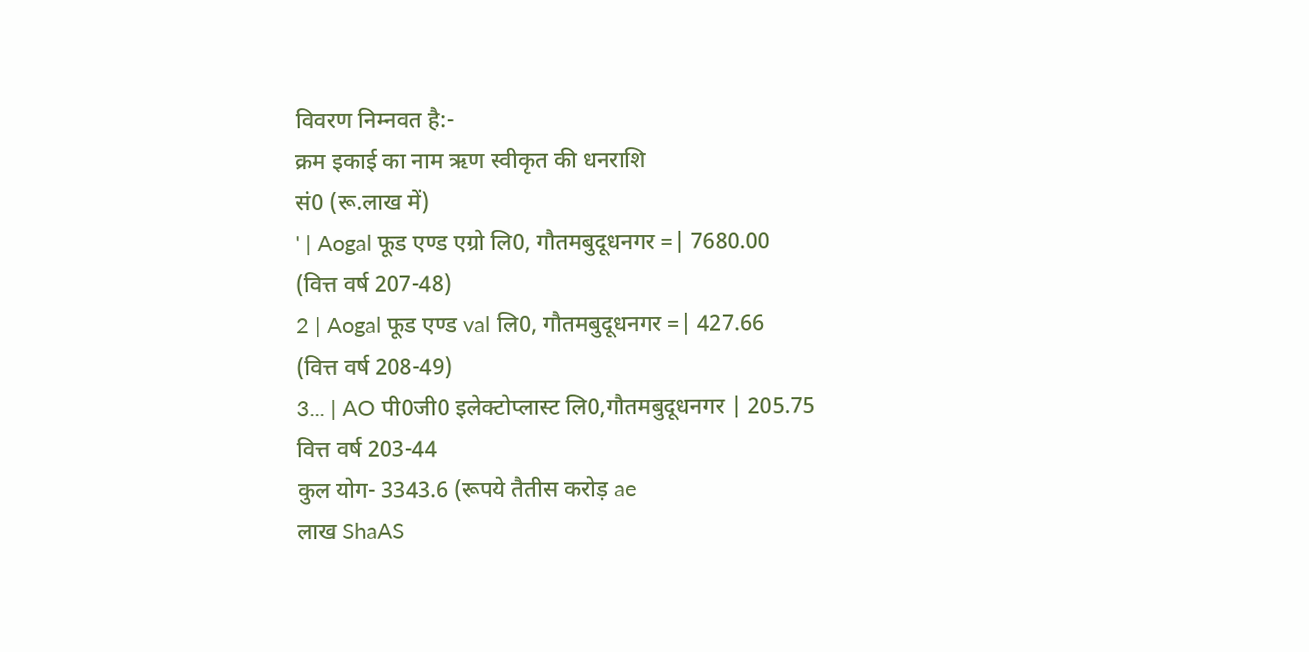विवरण निम्नवत है:-
क्रम इकाई का नाम ऋण स्वीकृत की धनराशि
सं0 (रू.लाख में)
' | Aogal फूड एण्ड एग्रो लि0, गौतमबुदूधनगर =| 7680.00
(वित्त वर्ष 207-48)
2 | Aogal फूड एण्ड val लि0, गौतमबुदूधनगर =| 427.66
(वित्त वर्ष 208-49)
3... | AO पी0जी0 इलेक्टोप्लास्ट लि0,गौतमबुदूधनगर | 205.75
वित्त वर्ष 203-44
कुल योग- 3343.6 (रूपये तैतीस करोड़ ae
लाख ShaAS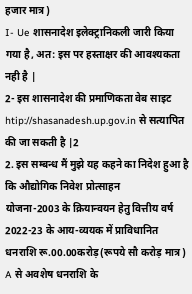हजार मात्र)
I- Ue शासनादेश इलेक्ट्रानिकली जारी किया गया है, अत: इस पर हस्ताक्षर की आवश्यकता नही है |
2- इस शासनादेश की प्रमाणिकता वेब साइट htip://shasanadesh.up.gov.in से सत्यापित की जा सकती है |2
2. इस सम्बन्ध मैं मुझे यह कहने का निदेश हुआ है कि औद्योगिक निवेश प्रोत्साहन
योजना-2003 के क्रियान्वयन हेतु वित्तीय वर्ष 2022-23 के आय-व्ययक में प्राविधानित
धनराशि रू.00.00करोड़(रूपये सौ करोड़ मात्र) A से अवशेष धनराशि के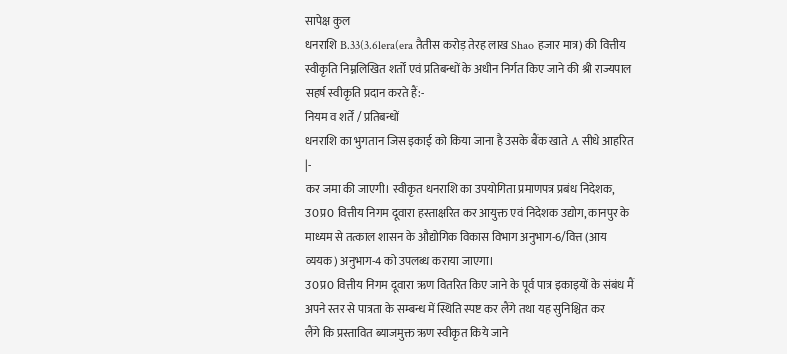सापेक्ष कुल
धनराशि B.33(3.6lera(era तैतीस करोड़ तेरह लाख Shao हजार मात्र) की वित्तीय
स्वीकृति निम्नलिखित शर्तों एवं प्रतिबन्धों के अधीन निर्गत किए जाने की श्री राज्यपाल
सहर्ष स्वीकृति प्रदान करते हैं:-
नियम व शर्तें / प्रतिबन्धों
धनराशि का भुगतान जिस इकाई को किया जाना है उसके बैंक खाते A सीधे आहरित
|-
कर जमा की जाएगी। स्वीकृत धनराशि का उपयोगिता प्रमाणपत्र प्रबंध निदेशक,
उ0प्र0 वित्तीय निगम दूवारा हस्ताक्षरित कर आयुक्त एवं निदेशक उद्योग, कानपुर के
माध्यम से तत्काल शासन के औद्योगिक विकास विभाग अनुभाग-6/वित्त (आय
व्ययक) अनुभाग-4 को उपलब्ध कराया जाएगा।
उ0प्र0 वित्तीय निगम दूवारा ऋण वितरित किए जाने के पूर्व पात्र इकाइयों के संबंध मैं
अपने स्तर से पात्रता के सम्बन्ध में स्थिति स्पष्ट कर लैंगे तथा यह सुनिश्चित कर
लैंगे कि प्रस्तावित ब्याजमुक्त ऋण स्वीकृत किये जाने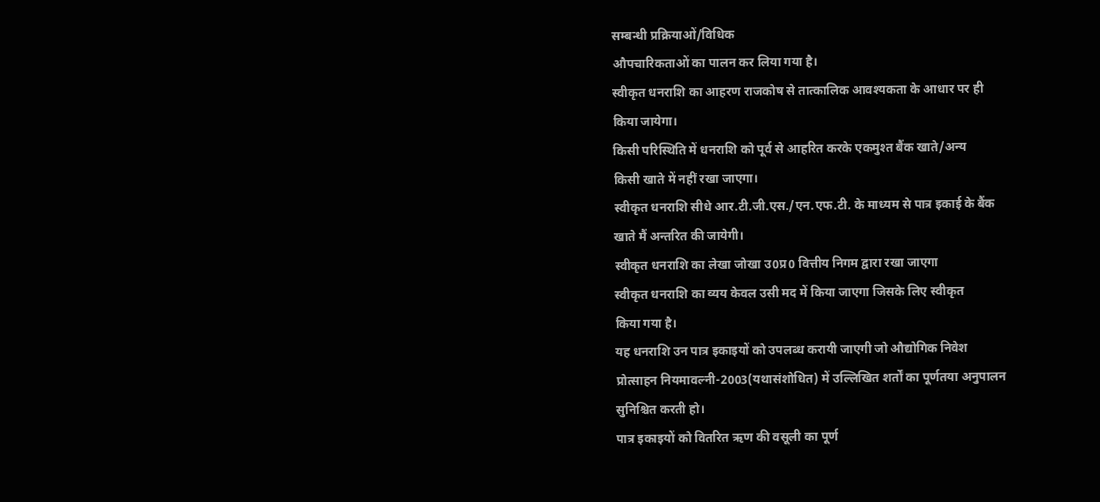सम्बन्धी प्रक्रियाओं/विधिक
औपचारिकताओं का पालन कर लिया गया है।
स्वीकृत धनराशि का आहरण राजकोष से तात्कालिक आवश्यकता के आधार पर ही
किया जायेगा।
किसी परिस्थिति में धनराशि को पूर्व से आहरित करके एकमुश्त बैंक खाते/अन्य
किसी खाते में नहीं रखा जाएगा।
स्वीकृत धनराशि सीधे आर.टी.जी.एस./एन.एफ.टी. के माध्यम से पात्र इकाई के बैंक
खाते मैं अन्तरित की जायेगी।
स्वीकृत धनराशि का लेखा जोखा उ0प्र0 वित्तीय निगम द्वारा रखा जाएगा
स्वीकृत धनराशि का व्यय केवल उसी मद में किया जाएगा जिसके लिए स्वीकृत
किया गया है।
यह धनराशि उन पात्र इकाइयों को उपलब्ध करायी जाएगी जो औद्योगिक निवेश
प्रोत्साहन नियमावल्नी-2003(यथासंशोधित) में उल्लिखित शर्तों का पूर्णतया अनुपालन
सुनिश्चित करती हो।
पात्र इकाइयों को वितरित ऋण की वसूली का पूर्ण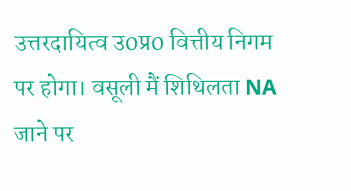उत्तरदायित्व उ0प्र0 वित्तीय निगम
पर होगा। वसूली मैं शिथिलता NA जाने पर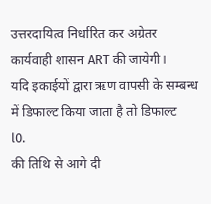उत्तरदायित्व निर्धारित कर अग्रेतर
कार्यवाही शासन ART की जायेगी।
यदि इकाईयों द्वारा ऋण वापसी के सम्बन्ध में डिफाल्ट किया जाता है तो डिफाल्ट
l0.
की तिथि से आगे दी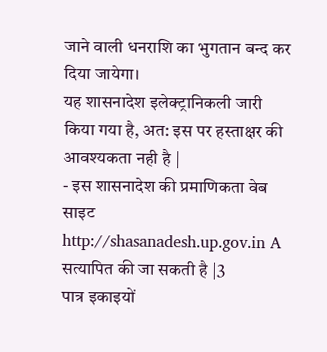जाने वाली धनराशि का भुगतान बन्द कर दिया जायेगा।
यह शासनादेश इलेक्ट्रानिकली जारी किया गया है, अत: इस पर हस्ताक्षर की आवश्यकता नही है |
- इस शासनादेश की प्रमाणिकता वेब साइट http://shasanadesh.up.gov.in A सत्यापित की जा सकती है |3
पात्र इकाइयों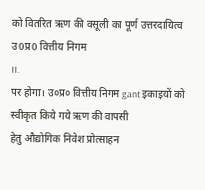को वितरित ऋण की वसूली का पूर्ण उत्तरदायित्व उ0प्र0 वित्तीय निगम
II.
पर होगा। उ०प्र० वित्तीय निगम gant इकाइयों को स्वीकृत किये गये ऋण की वापसी
हेतु औद्योगिक निवेश प्रोत्साहन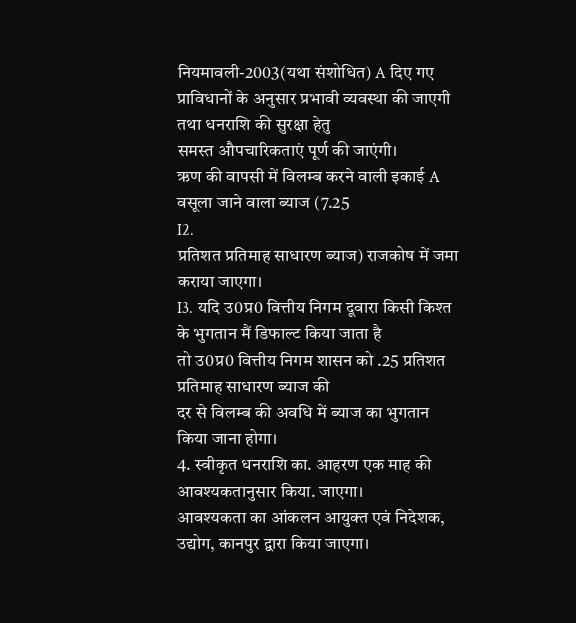नियमावली-2003(यथा संशोधित) A दिए गए
प्राविधानों के अनुसार प्रभावी व्यवस्था की जाएगी तथा धनराशि की सुरक्षा हेतु
समस्त औपचारिकताएं पूर्ण की जाएंगी।
ऋण की वापसी में विलम्ब करने वाली इकाई A वसूला जाने वाला ब्याज (7.25
I2.
प्रतिशत प्रतिमाह साधारण ब्याज) राजकोष में जमा कराया जाएगा।
I3. यदि उ0प्र0 वित्तीय निगम दूवारा किसी किश्त के भुगतान मैं डिफाल्ट किया जाता है
तो उ0प्र0 वित्तीय निगम शासन को .25 प्रतिशत प्रतिमाह साधारण ब्याज की
दर से विलम्ब की अवधि में ब्याज का भुगतान किया जाना होगा।
4. स्वीकृत धनराशि का. आहरण एक माह की आवश्यकतानुसार किया. जाएगा।
आवश्यकता का आंकलन आयुक्त एवं निदेशक, उद्योग, कानपुर द्वारा किया जाएगा।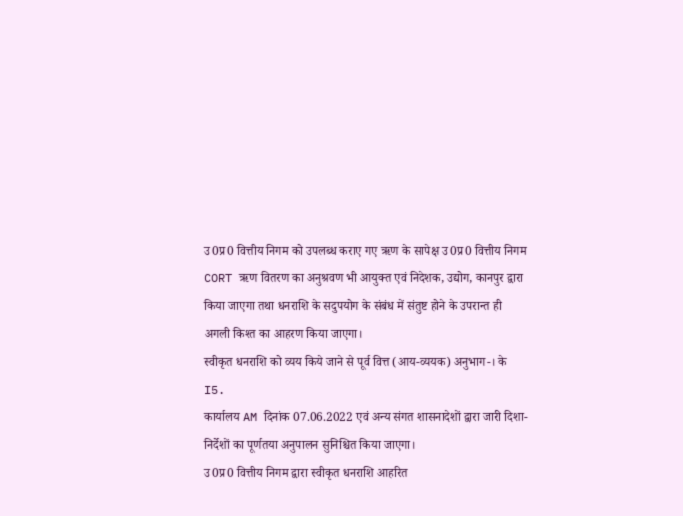उ0प्र0 वित्तीय निगम को उपलब्ध कराए गए ऋण के सापेक्ष उ0प्र0 वित्तीय निगम
CORT ऋण वितरण का अनुश्रवण भी आयुक्त एवं निदेशक, उद्योग, कानपुर द्वारा
किया जाएगा तथा धनराशि के सदुपयोग के संबंध में संतुष्ट होने के उपरान्त ही
अगली किश्त का आहरण किया जाएगा।
स्वीकृत धनराशि को व्यय किये जाने से पूर्व वित्त (आय-व्ययक) अनुभाग-। के
I5.
कार्यालय AM दिनांक 07.06.2022 एवं अन्य संगत शासनादेशों द्वारा जारी दिशा-
निर्देशों का पूर्णतया अनुपालन सुनिश्चित किया जाएगा।
उ0प्र0 वित्तीय निगम द्वारा स्वीकृत धनराशि आहरित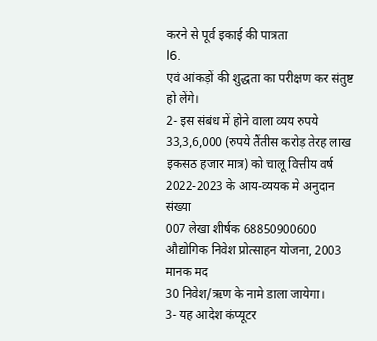करने से पूर्व इकाई की पात्रता
l6.
एवं आंकड़ों की शुद्धता का परीक्षण कर संतुष्ट हो लेंगे।
2- इस संबंध में होने वाला व्यय रुपये 33,3,6,000 (रुपये तैंतीस करोड़ तेरह लाख
इकसठ हजार मात्र) को चालू वित्तीय वर्ष 2022-2023 के आय-व्ययक मे अनुदान संख्या
007 लेखा शीर्षक 68850900600 औद्योगिक निवेश प्रोत्साहन योजना, 2003 मानक मद
30 निवेश/ऋण के नामे डाला जायेगा।
3- यह आदेश कंप्यूटर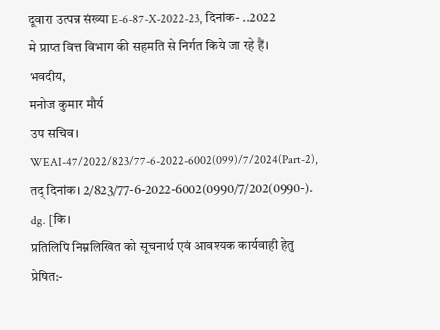दूवारा उत्पन्न संख्या E-6-87-X-2022-23, दिनांक- ..2022
मे प्राप्त वित्त विभाग की सहमति से निर्गत किये जा रहे हैं।
भवदीय,
मनोज कुमार मौर्य
उप सचिव।
WEAI-47/2022/823/77-6-2022-6002(099)/7/2024(Part-2), तद् दिनांक। 2/823/77-6-2022-6002(0990/7/202(0990-). dg. [कि।
प्रतिलिपि निम्नलिखित को सूचनार्थ एवं आवश्यक कार्यवाही हेतु प्रेषित:-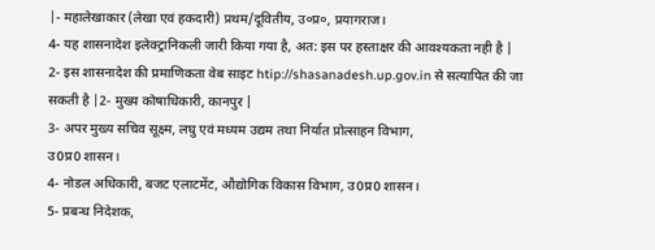|- महालेखाकार (लेखा एवं हकदारी) प्रथम/दूवितीय, उ०प्र०, प्रयागराज।
4- यह शासनादेश इलेक्ट्रानिकली जारी किया गया है, अत: इस पर हस्ताक्षर की आवश्यकता नही है |
2- इस शासनादेश की प्रमाणिकता वेब साइट htip://shasanadesh.up.gov.in से सत्यापित की जा सकती है |2- मुख्य कोषाधिकारी, कानपुर |
3- अपर मुख्य सचिव सूक्ष्म, लघु एवं मध्यम उद्यम तथा निर्यात प्रोत्साहन विभाग,
उ0प्र0 शासन।
4- नोडल अधिकारी, बजट एलाटमेंट, औद्योगिक विकास विभाग, उ0प्र0 शासन।
5- प्रबन्ध निदेशक,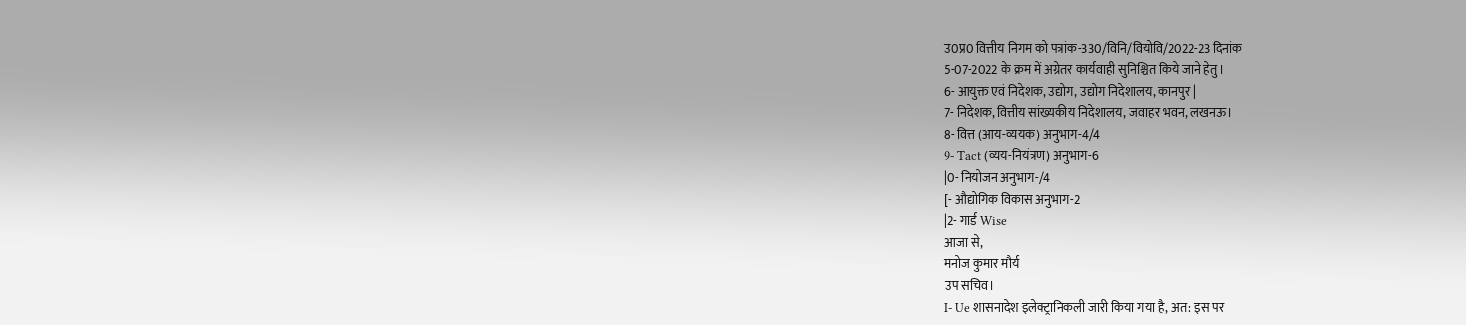उ0प्र0 वित्तीय निगम को पत्रांक-330/विनि/वियोवि/2022-23 दिनांक
5-07-2022 के क्रम में अग्रेतर कार्यवाही सुनिश्चित किये जाने हेतु।
6- आयुक्त एवं निदेशक, उद्योग, उद्योग निदेशालय, कानपुर |
7- निदेशक, वित्तीय सांख्यकीय निदेशालय, जवाहर भवन, लखनऊ।
8- वित्त (आय-व्ययक) अनुभाग-4/4
9- Tact (व्यय-नियंत्रण) अनुभाग-6
|0- नियोजन अनुभाग-/4
[- औद्योगिक विकास अनुभाग-2
|2- गार्ड Wise
आजा से,
मनोज कुमार मौर्य
उप सचिव।
I- Ue शासनादेश इलेक्ट्रानिकली जारी किया गया है, अत: इस पर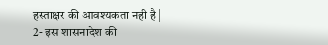हस्ताक्षर की आवश्यकता नही है |
2- इस शासनादेश की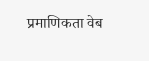प्रमाणिकता वेब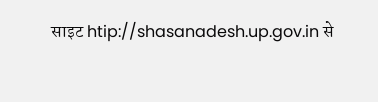साइट htip://shasanadesh.up.gov.in से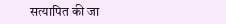सत्यापित की जा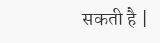सकती है |